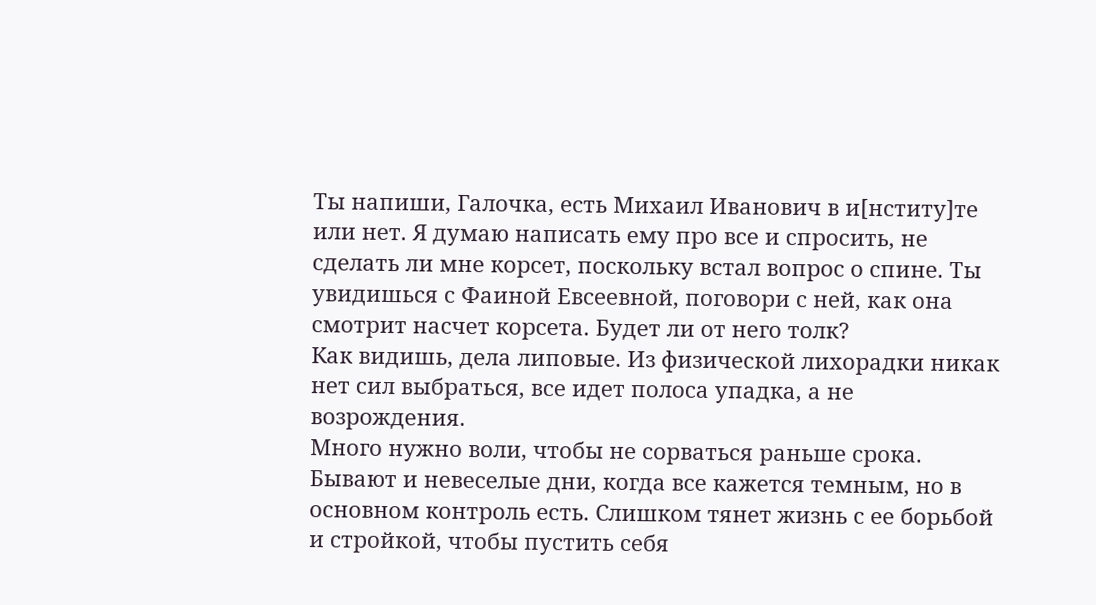Ты напиши, Галочка, есть Михаил Иванович в и[нститу]те или нет. Я думаю написать ему про все и спросить, не сделать ли мне корсет, поскольку встал вопрос о спине. Ты увидишься с Фаиной Евсеевной, поговори с ней, как она смотрит насчет корсета. Будет ли от него толк?
Как видишь, дела липовые. Из физической лихорадки никак нет сил выбраться, все идет полоса упадка, а не возрождения.
Много нужно воли, чтобы не сорваться раньше срока. Бывают и невеселые дни, когда все кажется темным, но в основном контроль есть. Слишком тянет жизнь с ее борьбой и стройкой, чтобы пустить себя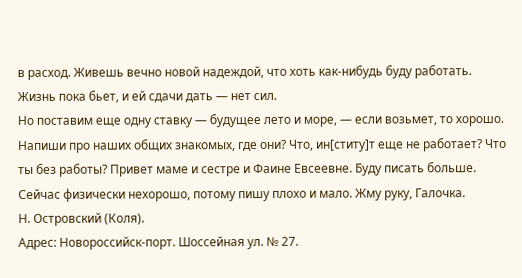в расход. Живешь вечно новой надеждой, что хоть как-нибудь буду работать. Жизнь пока бьет, и ей сдачи дать — нет сил.
Но поставим еще одну ставку — будущее лето и море, — если возьмет, то хорошо.
Напиши про наших общих знакомых, где они? Что, ин[ститу]т еще не работает? Что ты без работы? Привет маме и сестре и Фаине Евсеевне. Буду писать больше. Сейчас физически нехорошо, потому пишу плохо и мало. Жму руку, Галочка.
Н. Островский (Коля).
Адрес: Новороссийск-порт. Шоссейная ул. № 27.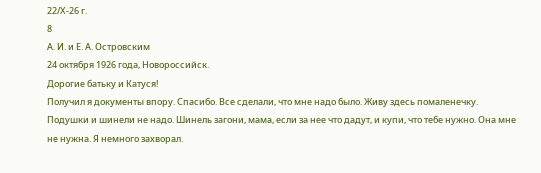22/Х-26 г.
8
А. И. и Е. А. Островским
24 октября 1926 года, Новороссийск.
Дорогие батьку и Катуся!
Получил я документы впору. Спасибо. Все сделали, что мне надо было. Живу здесь помаленечку. Подушки и шинели не надо. Шинель загони, мама, если за нее что дадут, и купи, что тебе нужно. Она мне не нужна. Я немного захворал.